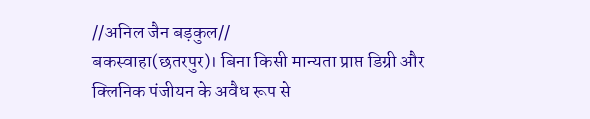//अनिल जैन बड़कुल//
बकस्वाहा(छतरपुर)। बिना किसी मान्यता प्राप्त डिग्री और क्लिनिक पंजीयन के अवैध रूप से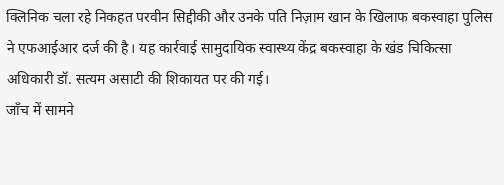क्लिनिक चला रहे निकहत परवीन सिद्दीकी और उनके पति निज़ाम खान के खिलाफ बकस्वाहा पुलिस ने एफआईआर दर्ज की है। यह कार्रवाई सामुदायिक स्वास्थ्य केंद्र बकस्वाहा के खंड चिकित्सा अधिकारी डॉ. सत्यम असाटी की शिकायत पर की गई।
जाँच में सामने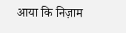आया कि निज़ाम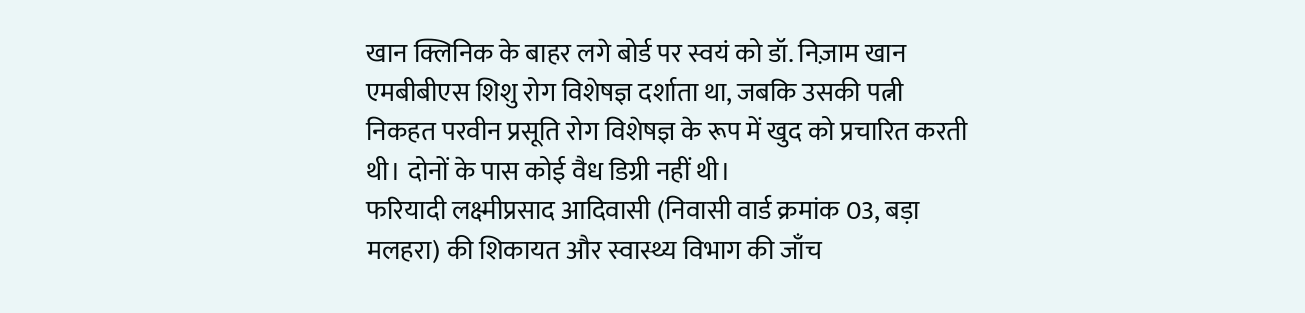खान क्लिनिक के बाहर लगे बोर्ड पर स्वयं को डॉ. निज़ाम खान एमबीबीएस शिशु रोग विशेषज्ञ दर्शाता था, जबकि उसकी पत्नी निकहत परवीन प्रसूति रोग विशेषज्ञ के रूप में खुद को प्रचारित करती थी। दोनों के पास कोई वैध डिग्री नहीं थी।
फरियादी लक्ष्मीप्रसाद आदिवासी (निवासी वार्ड क्रमांक 03, बड़ा मलहरा) की शिकायत और स्वास्थ्य विभाग की जाँच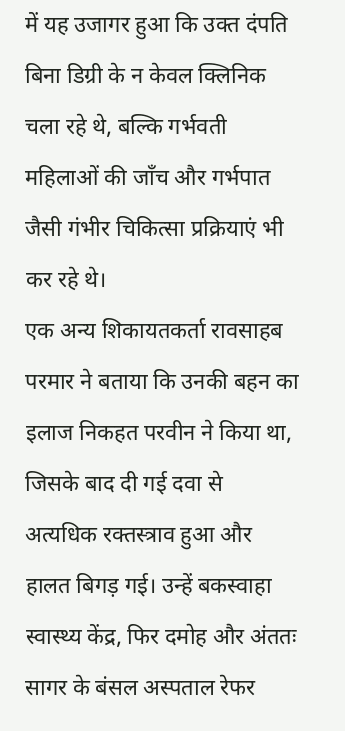में यह उजागर हुआ कि उक्त दंपति बिना डिग्री के न केवल क्लिनिक चला रहे थे, बल्कि गर्भवती महिलाओं की जाँच और गर्भपात जैसी गंभीर चिकित्सा प्रक्रियाएं भी कर रहे थे।
एक अन्य शिकायतकर्ता रावसाहब परमार ने बताया कि उनकी बहन का इलाज निकहत परवीन ने किया था, जिसके बाद दी गई दवा से अत्यधिक रक्तस्त्राव हुआ और हालत बिगड़ गई। उन्हें बकस्वाहा स्वास्थ्य केंद्र, फिर दमोह और अंततः सागर के बंसल अस्पताल रेफर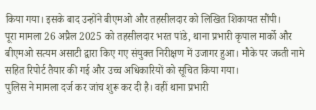किया गया। इसके बाद उन्होंने बीएमओ और तहसीलदार को लिखित शिकायत सौंपी।
पूरा मामला 26 अप्रैल 2025 को तहसीलदार भरत पांडे, थाना प्रभारी कृपाल मार्को और बीएमओ सत्यम असाटी द्वारा किए गए संयुक्त निरीक्षण में उजागर हुआ। मौके पर जब्ती नामे सहित रिपोर्ट तैयार की गई और उच्च अधिकारियों को सूचित किया गया।
पुलिस ने मामला दर्ज कर जांच शुरू कर दी है। वहीं थाना प्रभारी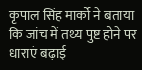कृपाल सिंह मार्को ने बताया कि जांच में तथ्य पुष्ट होने पर धाराएं बढ़ाई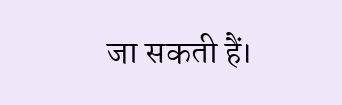जा सकती हैं।